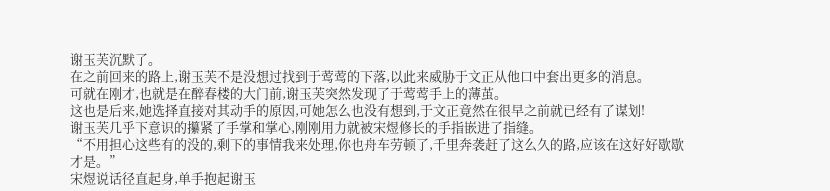谢玉芙沉默了。
在之前回来的路上,谢玉芙不是没想过找到于莺莺的下落,以此来威胁于文正从他口中套出更多的消息。
可就在刚才,也就是在醉春楼的大门前,谢玉芙突然发现了于莺莺手上的薄茧。
这也是后来,她选择直接对其动手的原因,可她怎么也没有想到,于文正竟然在很早之前就已经有了谋划!
谢玉芙几乎下意识的攥紧了手掌和掌心,刚刚用力就被宋煜修长的手指嵌进了指缝。
“不用担心这些有的没的,剩下的事情我来处理,你也舟车劳顿了,千里奔袭赶了这么久的路,应该在这好好歇歇才是。”
宋煜说话径直起身,单手抱起谢玉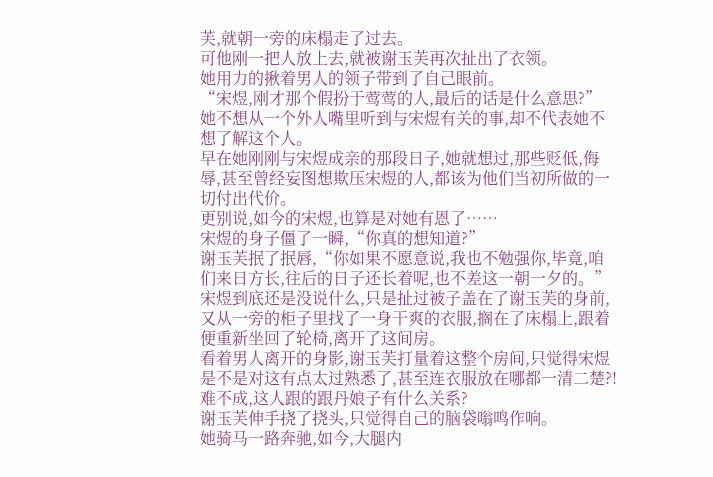芙,就朝一旁的床榻走了过去。
可他刚一把人放上去,就被谢玉芙再次扯出了衣领。
她用力的揪着男人的领子带到了自己眼前。
“宋煜,刚才那个假扮于莺莺的人,最后的话是什么意思?”
她不想从一个外人嘴里听到与宋煜有关的事,却不代表她不想了解这个人。
早在她刚刚与宋煜成亲的那段日子,她就想过,那些贬低,侮辱,甚至曾经妄图想欺压宋煜的人,都该为他们当初所做的一切付出代价。
更别说,如今的宋煜,也算是对她有恩了……
宋煜的身子僵了一瞬,“你真的想知道?”
谢玉芙抿了抿唇,“你如果不愿意说,我也不勉强你,毕竟,咱们来日方长,往后的日子还长着呢,也不差这一朝一夕的。”
宋煜到底还是没说什么,只是扯过被子盖在了谢玉芙的身前,又从一旁的柜子里找了一身干爽的衣服,搁在了床榻上,跟着便重新坐回了轮椅,离开了这间房。
看着男人离开的身影,谢玉芙打量着这整个房间,只觉得宋煜是不是对这有点太过熟悉了,甚至连衣服放在哪都一清二楚?!
难不成,这人跟的跟丹娘子有什么关系?
谢玉芙伸手挠了挠头,只觉得自己的脑袋嗡鸣作响。
她骑马一路奔驰,如今,大腿内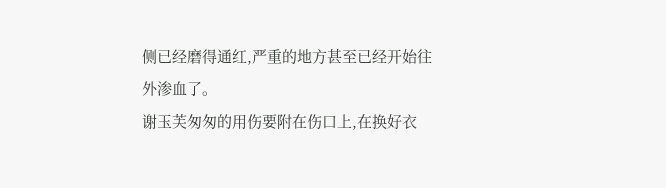侧已经磨得通红,严重的地方甚至已经开始往外渗血了。
谢玉芙匆匆的用伤要附在伤口上,在换好衣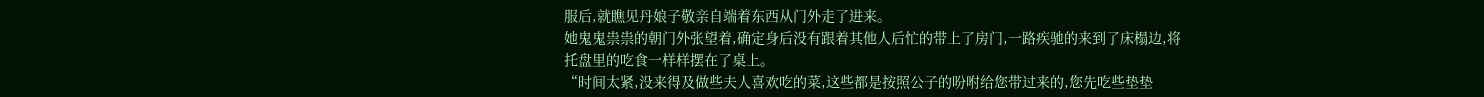服后,就瞧见丹娘子敬亲自端着东西从门外走了进来。
她鬼鬼祟祟的朝门外张望着,确定身后没有跟着其他人后忙的带上了房门,一路疾驰的来到了床榻边,将托盘里的吃食一样样摆在了桌上。
“时间太紧,没来得及做些夫人喜欢吃的菜,这些都是按照公子的吩咐给您带过来的,您先吃些垫垫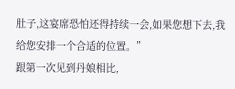肚子,这宴席恐怕还得持续一会,如果您想下去,我给您安排一个合适的位置。”
跟第一次见到丹娘相比,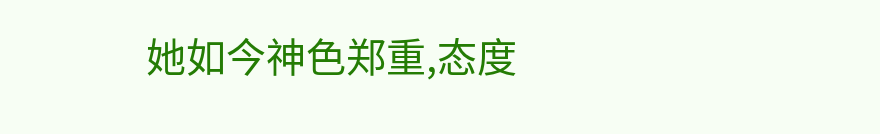她如今神色郑重,态度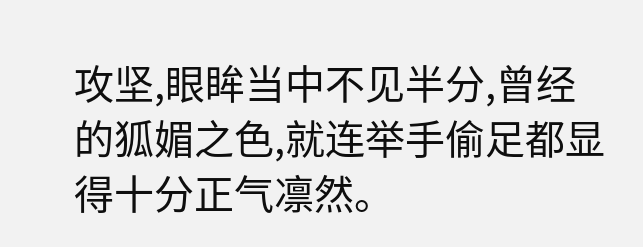攻坚,眼眸当中不见半分,曾经的狐媚之色,就连举手偷足都显得十分正气凛然。